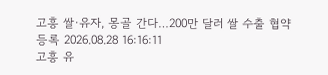고흥 쌀·유자, 몽골 간다…200만 달러 쌀 수출 협약
등록 2026.08.28 16:16:11
고흥 유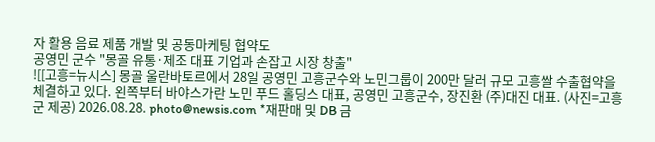자 활용 음료 제품 개발 및 공동마케팅 협약도
공영민 군수 "몽골 유통·제조 대표 기업과 손잡고 시장 창출"
![[고흥=뉴시스] 몽골 울란바토르에서 28일 공영민 고흥군수와 노민그룹이 200만 달러 규모 고흥쌀 수출협약을 체결하고 있다. 왼쪽부터 바야스가란 노민 푸드 홀딩스 대표, 공영민 고흥군수, 장진환 (주)대진 대표. (사진=고흥군 제공) 2026.08.28. photo@newsis.com *재판매 및 DB 금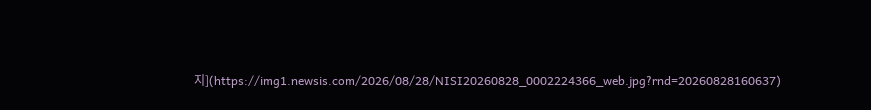지](https://img1.newsis.com/2026/08/28/NISI20260828_0002224366_web.jpg?rnd=20260828160637)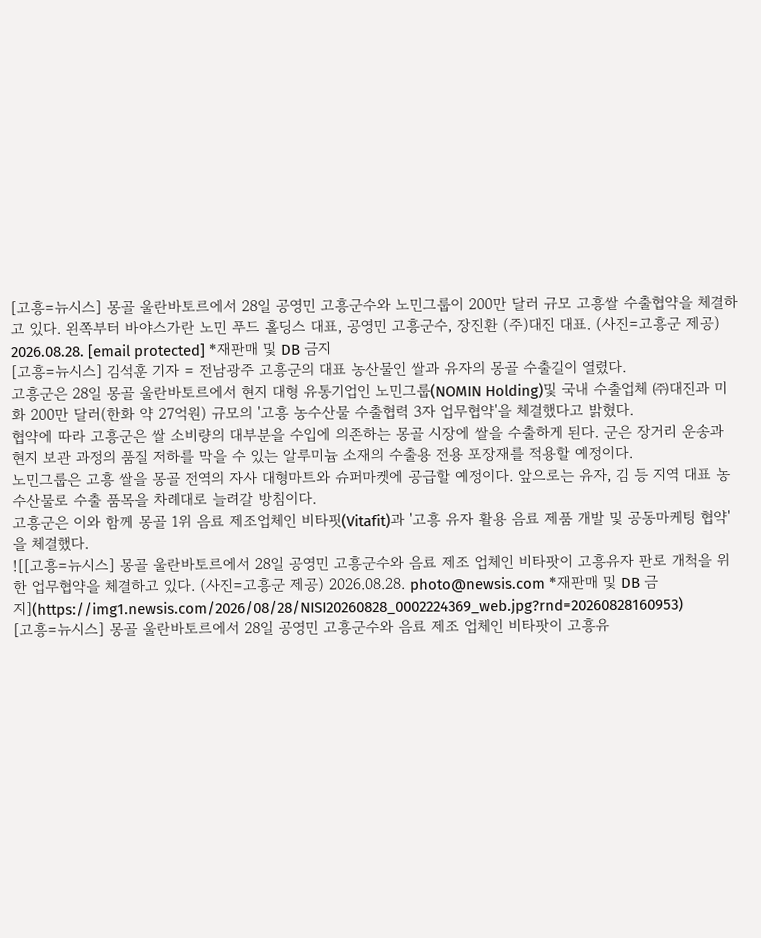[고흥=뉴시스] 몽골 울란바토르에서 28일 공영민 고흥군수와 노민그룹이 200만 달러 규모 고흥쌀 수출협약을 체결하고 있다. 왼쪽부터 바야스가란 노민 푸드 홀딩스 대표, 공영민 고흥군수, 장진환 (주)대진 대표. (사진=고흥군 제공) 2026.08.28. [email protected] *재판매 및 DB 금지
[고흥=뉴시스] 김석훈 기자 = 전남광주 고흥군의 대표 농산물인 쌀과 유자의 몽골 수출길이 열렸다.
고흥군은 28일 몽골 울란바토르에서 현지 대형 유통기업인 노민그룹(NOMIN Holding)및 국내 수출업체 ㈜대진과 미화 200만 달러(한화 약 27억원) 규모의 '고흥 농수산물 수출협력 3자 업무협약'을 체결했다고 밝혔다.
협약에 따라 고흥군은 쌀 소비량의 대부분을 수입에 의존하는 몽골 시장에 쌀을 수출하게 된다. 군은 장거리 운송과 현지 보관 과정의 품질 저하를 막을 수 있는 알루미늄 소재의 수출용 전용 포장재를 적용할 예정이다.
노민그룹은 고흥 쌀을 몽골 전역의 자사 대형마트와 슈퍼마켓에 공급할 예정이다. 앞으로는 유자, 김 등 지역 대표 농수산물로 수출 품목을 차례대로 늘려갈 방침이다.
고흥군은 이와 함께 몽골 1위 음료 제조업체인 비타핏(Vitafit)과 '고흥 유자 활용 음료 제품 개발 및 공동마케팅 협약'을 체결했다.
![[고흥=뉴시스] 몽골 울란바토르에서 28일 공영민 고흥군수와 음료 제조 업체인 비타팟이 고흥유자 판로 개척을 위한 업무협약을 체결하고 있다. (사진=고흥군 제공) 2026.08.28. photo@newsis.com *재판매 및 DB 금지](https://img1.newsis.com/2026/08/28/NISI20260828_0002224369_web.jpg?rnd=20260828160953)
[고흥=뉴시스] 몽골 울란바토르에서 28일 공영민 고흥군수와 음료 제조 업체인 비타팟이 고흥유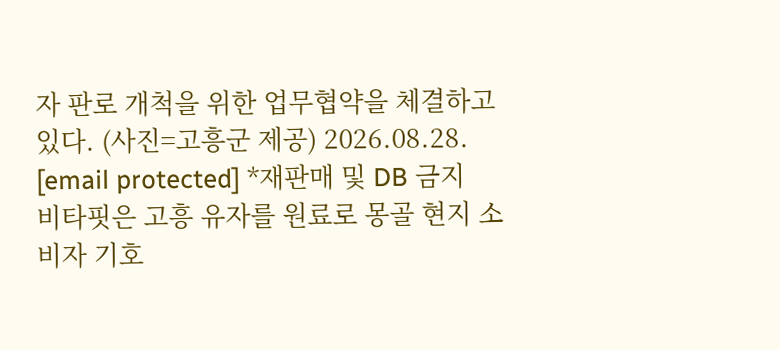자 판로 개척을 위한 업무협약을 체결하고 있다. (사진=고흥군 제공) 2026.08.28. [email protected] *재판매 및 DB 금지
비타핏은 고흥 유자를 원료로 몽골 현지 소비자 기호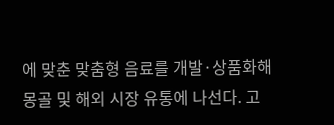에 맞춘 맞춤형 음료를 개발·상품화해 몽골 및 해외 시장 유통에 나선다. 고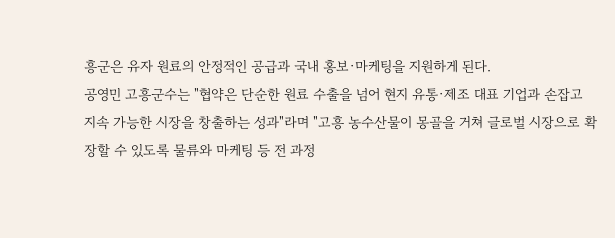흥군은 유자 원료의 안정적인 공급과 국내 홍보·마케팅을 지원하게 된다.
공영민 고흥군수는 "협약은 단순한 원료 수출을 넘어 현지 유통·제조 대표 기업과 손잡고 지속 가능한 시장을 창출하는 성과"라며 "고흥 농수산물이 몽골을 거쳐 글로벌 시장으로 확장할 수 있도록 물류와 마케팅 등 전 과정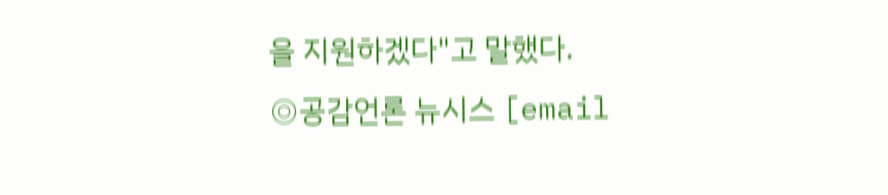을 지원하겠다"고 말했다.
◎공감언론 뉴시스 [email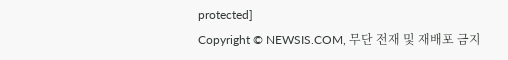protected]
Copyright © NEWSIS.COM, 무단 전재 및 재배포 금지